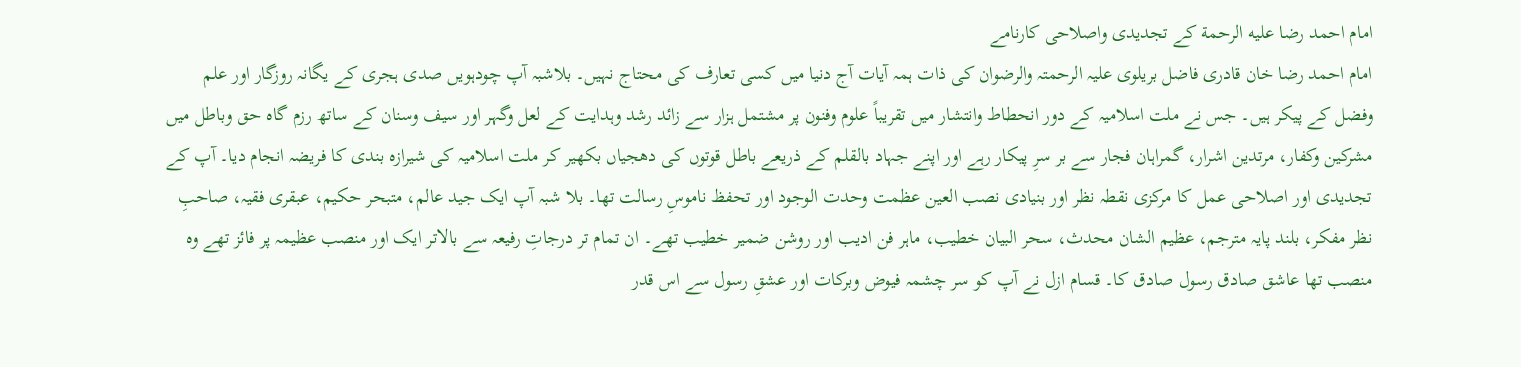امام احمد رضا عليه الرحمة کے تجدیدی واصلاحی کارنامے
امام احمد رضا خان قادری فاضل بریلوی علیہ الرحمتہ والرضوان کی ذات ہمہ آیات آج دنیا میں کسی تعارف کی محتاج نہیں۔ بلاشبہ آپ چودہویں صدی ہجری کے یگانہ روزگار اور علم وفضل کے پیکر ہیں۔ جس نے ملت اسلامیہ کے دور انحطاط وانتشار میں تقریباً علوم وفنون پر مشتمل ہزار سے زائد رشد وہدایت کے لعل وگہر اور سیف وسنان کے ساتھ رزم گاہ حق وباطل میں مشرکین وکفار، مرتدین اشرار، گمراہان فجار سے بر سرِ پیکار رہے اور اپنے جہاد بالقلم کے ذریعے باطل قوتوں کی دھجیاں بکھیر کر ملت اسلامیہ کی شیرازہ بندی کا فریضہ انجام دیا۔ آپ کے تجدیدی اور اصلاحی عمل کا مرکزی نقطہ نظر اور بنیادی نصب العین عظمت وحدت الوجود اور تحفظ ناموسِ رسالت تھا۔ بلا شبہ آپ ایک جید عالم، متبحر حکیم، عبقری فقیہ، صاحبِ نظر مفکر، بلند پایہ مترجم، عظیم الشان محدث، سحر البیان خطیب، ماہر فن ادیب اور روشن ضمیر خطیب تھے۔ ان تمام تر درجاتِ رفیعہ سے بالاتر ایک اور منصب عظیمہ پر فائز تھے وہ منصب تھا عاشق صادق رسول صادق کا۔ قسام ازل نے آپ کو سر چشمہ فیوض وبرکات اور عشقِ رسول سے اس قدر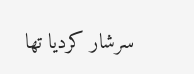سرشار کردیا تھا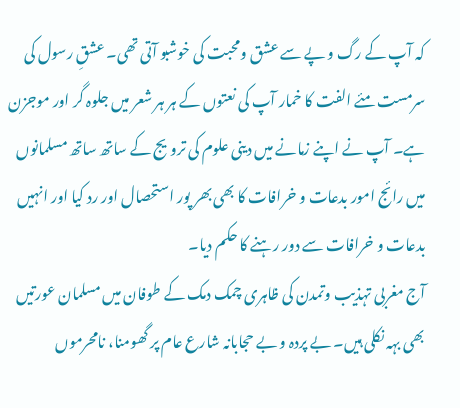کہ آپ کے رگ و پے سے عشق ومحبت کی خوشبو آتی تھی۔ عشقِ رسول کی سرمست مئے الفت کا خمار آپ کی نعتوں کے ہر ہر شعر میں جلوہ گر اور موجزن ہے۔ آپ نے اپنے زمانے میں دینی علوم کی ترویج کے ساتھ ساتھ مسلمانوں میں رائج امور بدعات و خرافات کا بھی بھر پور استحصال اور رد کیا اور انہیں بدعات و خرافات سے دور رہنے کا حکم دیا۔
آج مغربی تہذیب وتمدن کی ظاہری چمک دمک کے طوفان میں مسلمان عورتیں بھی بہہ نکلی ہیں۔ بے پردہ و بے حجابانہ شارع عام پر گھومنا، نامحرموں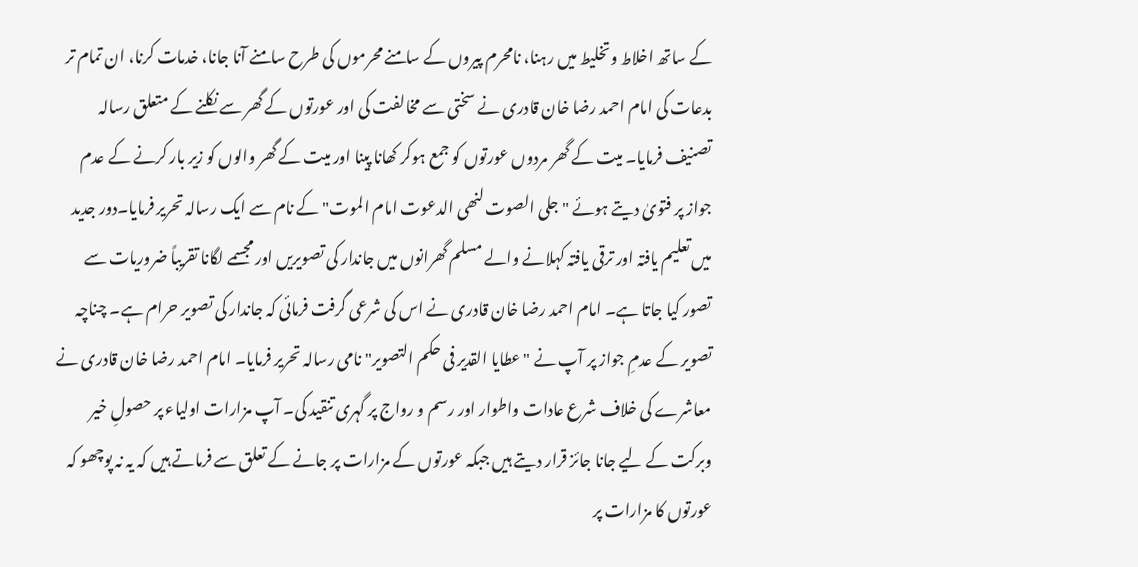کے ساتھ اخلاط وتخلیط میں رہنا، نامحرم پیروں کے سامنے محرموں کی طرح سامنے آنا جانا، خدمات کرنا، ان تمام تر بدعات کی امام احمد رضا خان قادری نے سختی سے مخالفت کی اور عورتوں کے گھر سے نکلنے کے متعلق رسالہ تصنیف فرمایا۔ میت کے گھر مردوں عورتوں کو جمع ہوکر کھانا پینا اور میت کے گھر والوں کو زیر بار کرنے کے عدم جواز پر فتویٰ دیتے ہوئے "جلی الصوت لنھی الدعوت امام الموت" کے نام سے ایک رسالہ تحریر فرمایا۔دور جدید میں تعلیم یافتہ اور ترقی یافتہ کہلانے والے مسلم گھرانوں میں جاندار کی تصویریں اور مجسمے لگانا تقریباً ضروریات سے تصور کیا جاتا ہے۔ امام احمد رضا خان قادری نے اس کی شرعی گرفت فرمائی کہ جاندار کی تصویر حرام ہے۔ چناچہ تصویر کے عدمِ جواز پر آپ نے "عطایا القدیر فی حکم التصویر" نامی رسالہ تحریر فرمایا۔ امام احمد رضا خان قادری نے معاشرے کی خلاف شرع عادات واطوار اور رسم و رواج پر گہری تنقید کی۔ آپ مزارات اولیاء پر حصولِ خیر وبرکت کے لیے جانا جائز قرار دیتے ہیں جبکہ عورتوں کے مزارات پر جانے کے تعلق سے فرماتے ہیں کہ یہ نہ پوچھو کہ عورتوں کا مزارات پر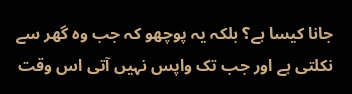جانا کیسا ہے؟ بلکہ یہ پوچھو کہ جب وہ گھر سے نکلتی ہے اور جب تک واپس نہیں آتی اس وقت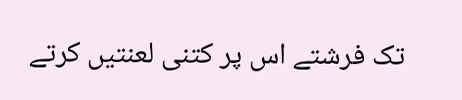تک فرشتے اس پر کتنی لعنتیں کرتے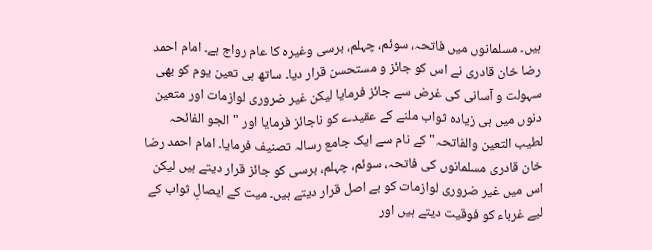ہیں۔ مسلمانوں میں فاتحہ، سوئم، چہلم، برسی وغیرہ کا عام رواج ہے۔ امام احمد رضا خان قادری نے اس کو جائز و مستحسن قرار دیا۔ ساتھ ہی تعین یوم کو بھی سہولت و آسانی کی غرض سے جائز فرمایا لیکن غیر ضروری لوازمات اور متعین دنوں میں ہی زیادہ ثواب ملنے کے عقیدے کو ناجائز فرمایا اور "الجو الفائحہ لطیب التعین والفاتحہ" کے نام سے ایک جامع رسالہ تصنیف فرمایا۔ امام احمد رضا خان قادری مسلمانوں کی فاتحہ، سوئم، چہلم، برسی کو جائز قرار دیتے ہیں لیکن اس میں غیر ضروری لوازمات کو بے اصل قرار دیتے ہیں۔ میت کے ایصالِ ثواب کے لیے غرباء کو فوقیت دیتے ہیں اور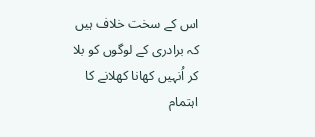اس کے سخت خلاف ہیں کہ برادری کے لوگوں کو بلا کر اُنہیں کھانا کھلانے کا اہتمام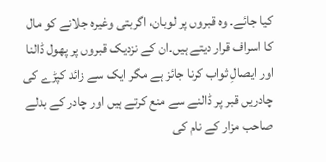کیا جائے۔ وہ قبروں پر لوبان، اگربتی وغیرہ جلانے کو مال کا اسراف قرار دیتے ہیں۔ان کے نزدیک قبروں پر پھول ڈالنا اور ایصالِ ثواب کرنا جائز ہے مگر ایک سے زائد کپڑے کی چادریں قبر پر ڈالنے سے منع کرتے ہیں اور چادر کے بدلے صاحب مزار کے نام کی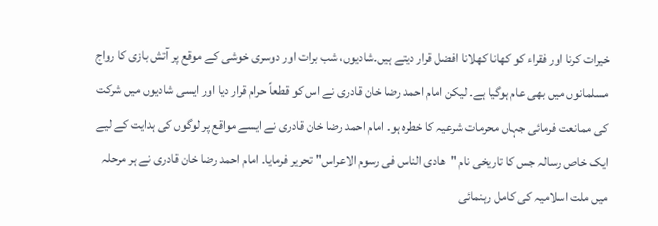خیرات کرنا اور فقراء کو کھانا کھلانا افضل قرار دیتے ہیں۔شادیوں، شب برات اور دوسری خوشی کے موقع پر آتش بازی کا رواج مسلمانوں میں بھی عام ہوگیا ہے۔ لیکن امام احمد رضا خان قادری نے اس کو قطعاً حرام قرار دیا اور ایسی شادیوں میں شرکت کی ممانعت فرمائی جہاں محرمات شرعیہ کا خطرہ ہو۔ امام احمد رضا خان قادری نے ایسے مواقع پر لوگوں کی ہدایت کے لیے ایک خاص رسالہ جس کا تاریخی نام "ھادی الناس فی رسوم الاعراس" تحریر فرمایا۔ امام احمد رضا خان قادری نے ہر مرحلہ میں ملت اسلامیہ کی کامل رہنمائی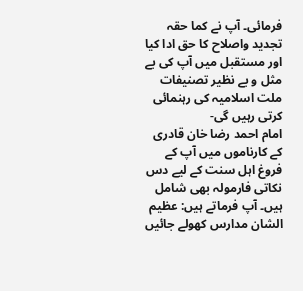فرمائی۔ آپ نے کما حقہ تجدید واصلاح کا حق ادا کیا اور مستقبل میں آپ کی بے مثل و بے نظیر تصنیفات ملت اسلامیہ کی رہنمائی کرتی رہیں گی-
امام احمد رضا خان قادری کے کارناموں میں آپ کے فروغ اہل سنت کے لیے دس نکاتی فارمولہ بھی شامل ہیں۔ آپ فرماتے ہیں: عظیم الشان مدارس کھولے جائیں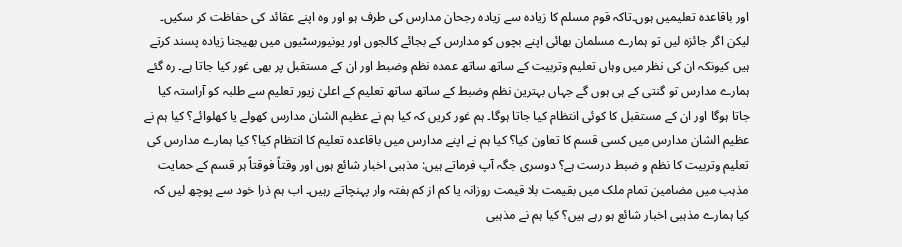اور باقاعدہ تعلیمیں ہوں۔تاکہ قوم مسلم کا زیادہ سے زیادہ رجحان مدارس کی طرف ہو اور وہ اپنے عقائد کی حفاظت کر سکیں۔ لیکن اگر جائزہ لیں تو ہمارے مسلمان بھائی اپنے بچوں کو مدارس کے بجائے کالجوں اور یونیورسٹیوں میں بھیجنا زیادہ پسند کرتے ہیں کیونکہ ان کی نظر میں وہاں تعلیم وتربیت کے ساتھ ساتھ عمدہ نظم وضبط اور ان کے مستقبل پر بھی غور کیا جاتا ہے۔ رہ گئے ہمارے مدارس تو گنتی کے ہی ہوں گے جہاں بہترین نظم وضبط کے ساتھ ساتھ تعلیم کے اعلیٰ زیور تعلیم سے طلبہ کو آراستہ کیا جاتا ہوگا اور ان کے مستقبل کا کوئی انتظام کیا جاتا ہوگا۔ ہم غور کریں کہ کیا ہم نے عظیم الشان مدارس کھولے یا کھلوائے؟ کیا ہم نے عظیم الشان مدارس میں کسی قسم کا تعاون کیا؟ کیا ہم نے اپنے مدارس میں باقاعدہ تعلیم کا انتظام کیا؟ کیا ہمارے مدارس کی تعلیم وتربیت کا نظم و ضبط درست ہے؟ دوسری جگہ آپ فرماتے ہیں: مذہبی اخبار شائع ہوں اور وقتاً فوقتاً ہر قسم کے حمایت مذہب میں مضامین تمام ملک میں بقیمت بلا قیمت روزانہ یا کم از کم ہفتہ وار پہنچاتے رہیں۔ اب ہم ذرا خود سے پوچھ لیں کہ کیا ہمارے مذہبی اخبار شائع ہو رہے ہیں؟ کیا ہم نے مذہبی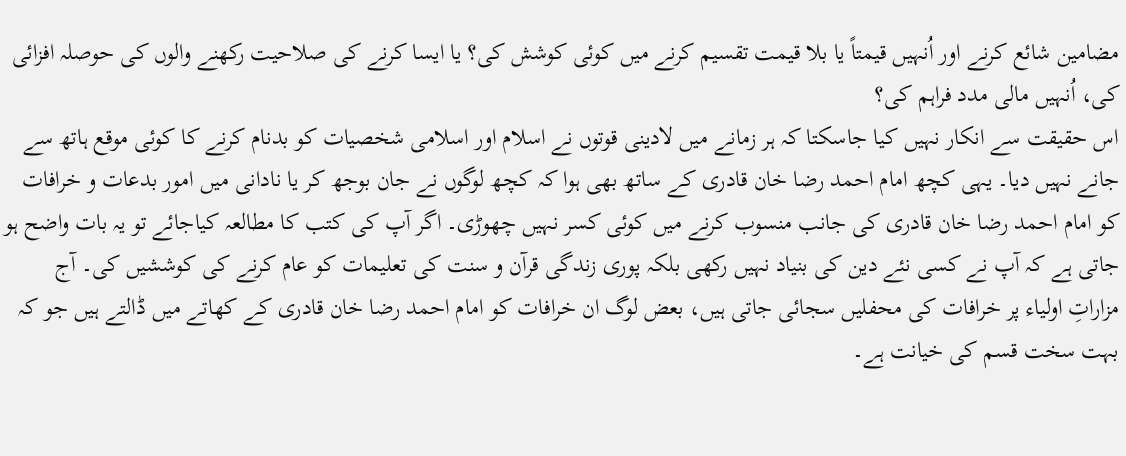مضامین شائع کرنے اور اُنہیں قیمتاً یا بلا قیمت تقسیم کرنے میں کوئی کوشش کی؟ یا ایسا کرنے کی صلاحیت رکھنے والوں کی حوصلہ افزائی کی، اُنہیں مالی مدد فراہم کی؟
اس حقیقت سے انکار نہیں کیا جاسکتا کہ ہر زمانے میں لادینی قوتوں نے اسلام اور اسلامی شخصیات کو بدنام کرنے کا کوئی موقع ہاتھ سے جانے نہیں دیا۔ یہی کچھ امام احمد رضا خان قادری کے ساتھ بھی ہوا کہ کچھ لوگوں نے جان بوجھ کر یا نادانی میں امور بدعات و خرافات کو امام احمد رضا خان قادری کی جانب منسوب کرنے میں کوئی کسر نہیں چھوڑی۔ اگر آپ کی کتب کا مطالعہ کیاجائے تو یہ بات واضح ہو جاتی ہے کہ آپ نے کسی نئے دین کی بنیاد نہیں رکھی بلکہ پوری زندگی قرآن و سنت کی تعلیمات کو عام کرنے کی کوششیں کی۔ آج مزاراتِ اولیاء پر خرافات کی محفلیں سجائی جاتی ہیں، بعض لوگ ان خرافات کو امام احمد رضا خان قادری کے کھاتے میں ڈالتے ہیں جو کہ بہت سخت قسم کی خیانت ہے۔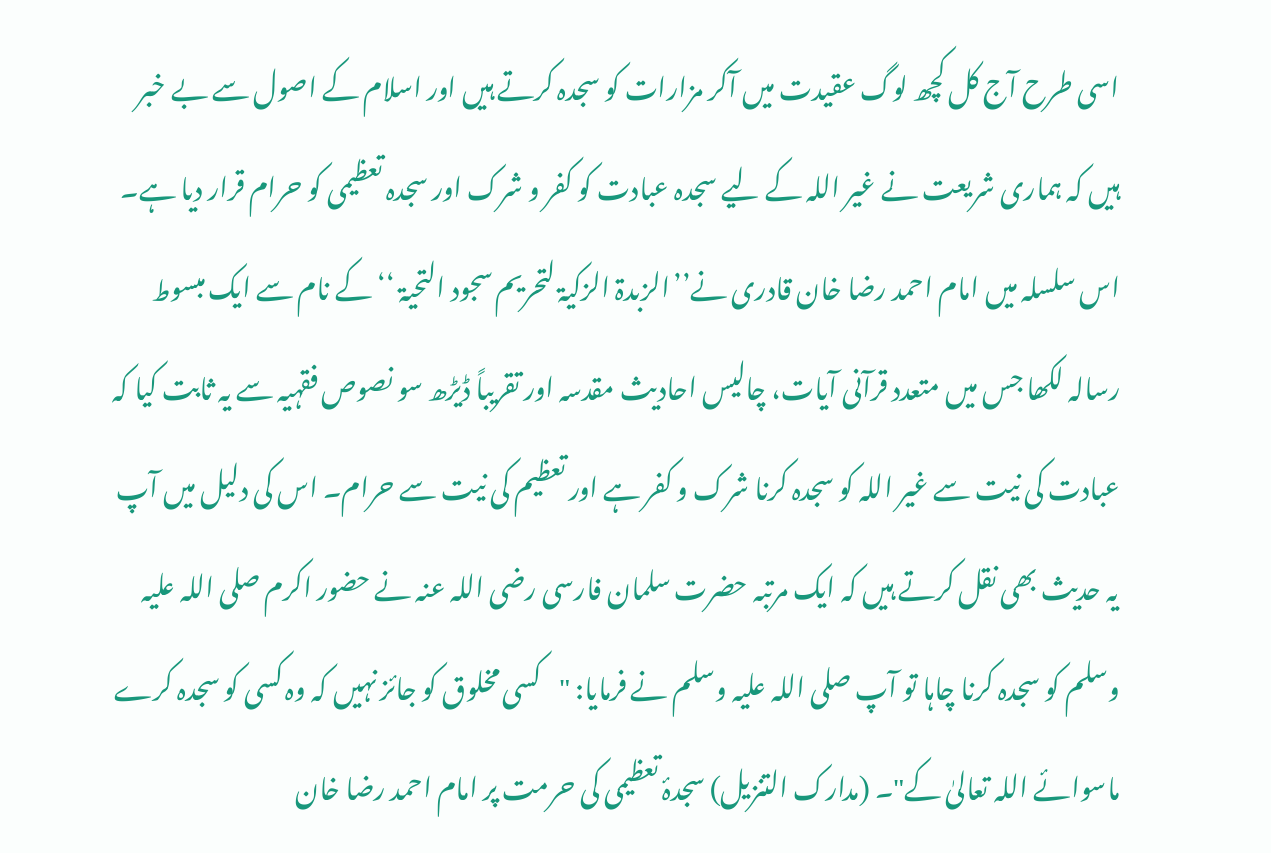اسی طرح آج کل کچھ لوگ عقیدت میں آکر مزارات کو سجدہ کرتے ہیں اور اسلام کے اصول سے بے خبر ہیں کہ ہماری شریعت نے غیر اللہ کے لیے سجدہ عبادت کو کفر و شرک اور سجدہ تعظیمی کو حرام قرار دیا ہے۔ اس سلسلہ میں امام احمد رضا خان قادری نے’’الزبدۃ الزکیۃ لتحریم سجود التحیۃ ‘‘ کے نام سے ایک مبسوط رسالہ لکھا جس میں متعدد قرآنی آیات، چالیس احادیث مقدسہ اور تقریباً ڈیڑھ سو نصوص فقہیہ سے یہ ثابت کیا کہ عبادت کی نیت سے غیر اللہ کو سجدہ کرنا شرک و کفر ہے اور تعظیم کی نیت سے حرام۔ اس کی دلیل میں آپ یہ حدیث بھی نقل کرتے ہیں کہ ایک مرتبہ حضرت سلمان فارسی رضی اللہ عنہ نے حضور اکرم صلی اللہ علیہ وسلم کو سجدہ کرنا چاہا تو آپ صلی اللہ علیہ وسلم نے فرمایا: "کسی مخلوق کو جائز نہیں کہ وہ کسی کو سجدہ کرے ماسوائے اللہ تعالیٰ کے"۔ (مدارک التنزیل) سجدۂ تعظیمی کی حرمت پر امام احمد رضا خان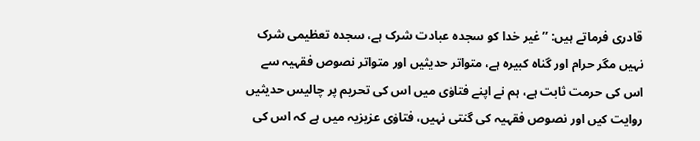قادری فرماتے ہیں: ’’غیر خدا کو سجدہ عبادت شرک ہے، سجدہ تعظیمی شرک نہیں مگر حرام اور گناہ کبیرہ ہے، متواتر حدیثیں اور متواتر نصوص فقہیہ سے اس کی حرمت ثابت ہے، ہم نے اپنے فتاوٰی میں اس کی تحریم پر چالیس حدیثیں روایت کیں اور نصوص فقہیہ کی گنتی نہیں، فتاوٰی عزیزیہ میں ہے کہ اس کی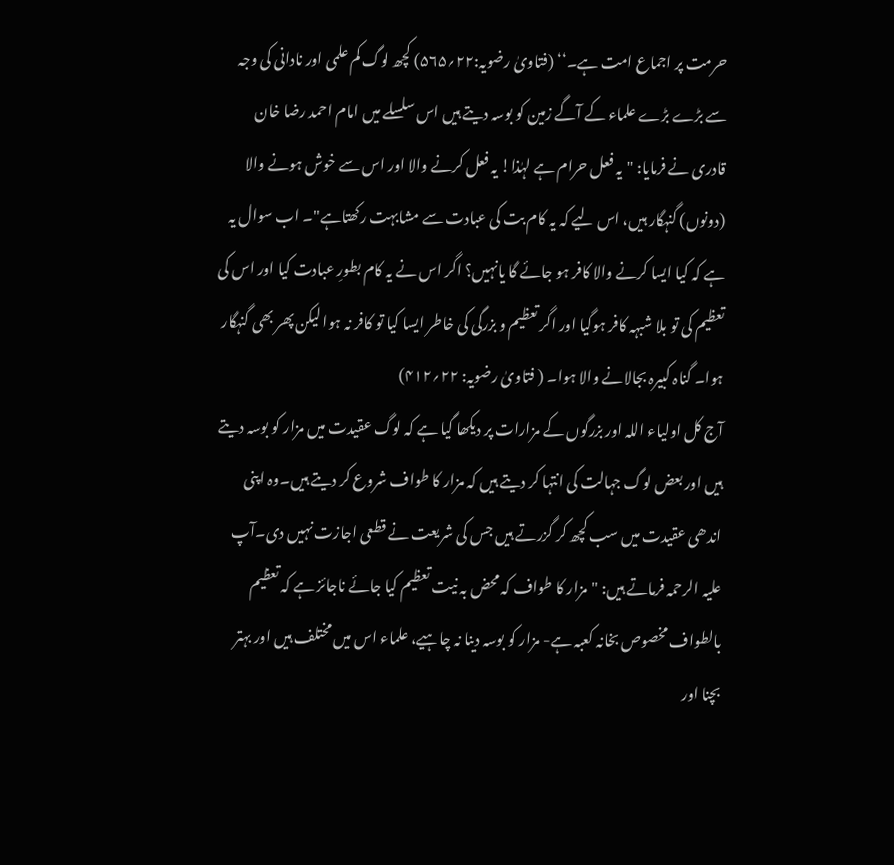حرمت پر اجماع امت ہے۔‘‘ (فتاویٰ رضویہ:۲۲؍۵۶۵) کچھ لوگ کم علمی اور نادانی کی وجہ سے بڑے بڑے علماء کے آگے زمین کو بوسہ دیتے ہیں اس سلسلے میں امام احمد رضا خان قادری نے فرمایا: "یہ فعل حرام ہے لہٰذا! یہ فعل کرنے والا اور اس سے خوش ہونے والا (دونوں) گنہگار ہیں، اس لیے کہ یہ کام بت کی عبادت سے مشابہت رکھتاہے"۔ اب سوال یہ ہے کہ کیا ایسا کرنے والا کافر ہو جائے گا یانہیں؟ اگر اس نے یہ کام بطورِ عبادت کیا اور اس کی تعظیم کی تو بلا شبہہ کافر ہوگیا اور اگر تعظیم و بزرگی کی خاطر ایسا کیا تو کافر نہ ہوا لیکن پھر بھی گنہگار ہوا۔ گناہ کبیرہ بجالانے والا ہوا۔ ( فتاویٰ رضویہ: ۲۲؍۴۱۲)
آج کل اولیاء اللہ اور بزرگوں کے مزارات پر دیکھا گیا ہے کہ لوگ عقیدت میں مزار کو بوسہ دیتے ہیں اور بعض لوگ جہالت کی انتہا کر دیتے ہیں کہ مزار کا طواف شروع کر دیتے ہیں۔وہ اپنی اندھی عقیدت میں سب کچھ کر گزرتے ہیں جس کی شریعت نے قطعی اجازت نہیں دی۔آپ علیہ الرحمہ فرماتے ہیں: "مزار کا طواف کہ محض بہ نیت تعظیم کیا جائے ناجائز ہے کہ تعظیم بالطواف مخصوص بخانہ کعبہ ہے- مزار کو بوسہ دینا نہ چاہیے، علماء اس میں مختلف ہیں اور بہتر بچنا اور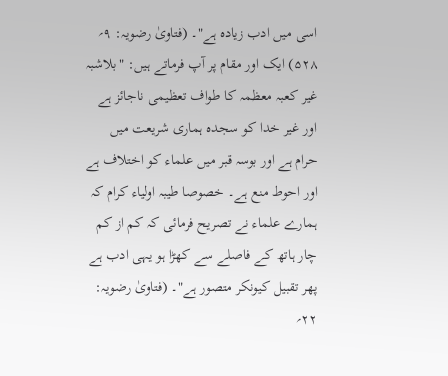اسی میں ادب زیادہ ہے"۔ (فتاویٰ رضویہ: ۹؍ ۵۲۸) ایک اور مقام پر آپ فرماتے ہیں: "بلاشبہ غیر کعبہ معظمہ کا طواف تعظیمی ناجائز ہے اور غیر خدا کو سجدہ ہماری شریعت میں حرام ہے اور بوسہ قبر میں علماء کو اختلاف ہے اور احوط منع ہے۔ خصوصا طیبہ اولیاء کرام کہ ہمارے علماء نے تصریح فرمائی کہ کم از کم چار ہاتھ کے فاصلے سے کھڑا ہو یہی ادب ہے پھر تقبیل کیونکر متصور ہے"۔ (فتاویٰ رضویہ: ۲۲؍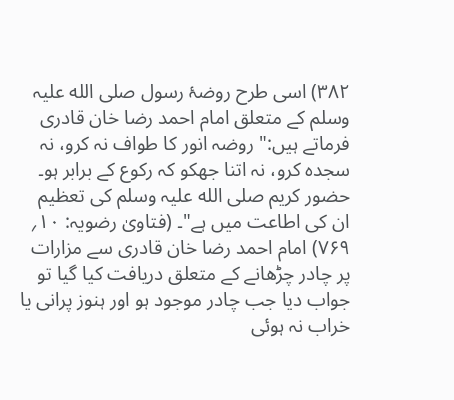۳۸۲) اسی طرح روضۂ رسول صلی الله علیہ وسلم کے متعلق امام احمد رضا خان قادری فرماتے ہیں:" روضہ انور کا طواف نہ کرو، نہ سجدہ کرو، نہ اتنا جھکو کہ رکوع کے برابر ہو۔ حضور کریم صلی الله علیہ وسلم کی تعظیم ان کی اطاعت میں ہے"۔ (فتاویٰ رضویہ: ۱۰؍ ۷۶۹) امام احمد رضا خان قادری سے مزارات پر چادر چڑھانے کے متعلق دریافت کیا گیا تو جواب دیا جب چادر موجود ہو اور ہنوز پرانی یا خراب نہ ہوئی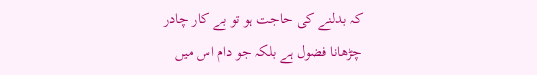کہ بدلنے کی حاجت ہو تو بے کار چادر چڑھانا فضول ہے بلکہ جو دام اس میں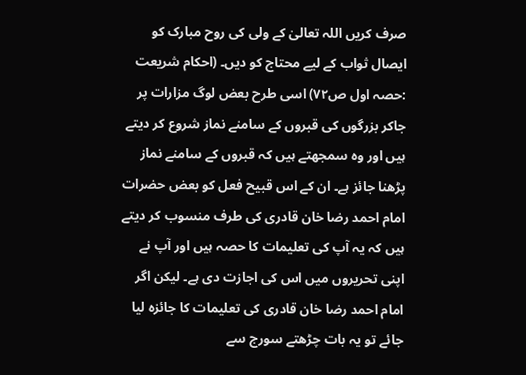صرف کریں اللہ تعالیٰ کے ولی کی روح مبارک کو ایصال ثواب کے لیے محتاج کو دیں۔ (احکام شریعت :حصہ اول ص۷۲) اسی طرح بعض لوگ مزارات پر جاکر بزرگوں کی قبروں کے سامنے نماز شروع کر دیتے ہیں اور وہ سمجھتے ہیں کہ قبروں کے سامنے نماز پڑھنا جائز ہے۔ ان کے اس قبیح فعل کو بعض حضرات امام احمد رضا خان قادری کی طرف منسوب کر دیتے ہیں کہ یہ آپ کی تعلیمات کا حصہ ہیں اور آپ نے اپنی تحریروں میں اس کی اجازت دی ہے۔ لیکن اگر امام احمد رضا خان قادری کی تعلیمات کا جائزہ لیا جائے تو یہ بات چڑھتے سورج سے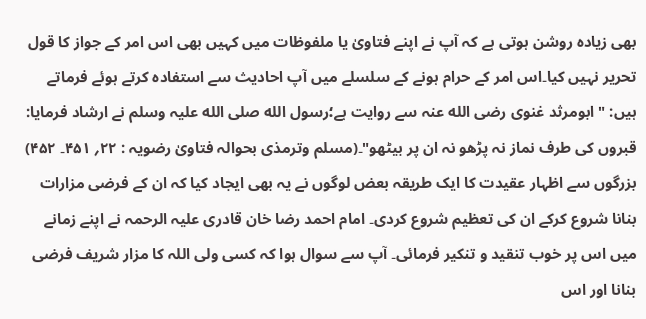بھی زیادہ روشن ہوتی ہے کہ آپ نے اپنے فتاویٰ یا ملفوظات میں کہیں بھی اس امر کے جواز کا قول تحریر نہیں کیا۔اس امر کے حرام ہونے کے سلسلے میں آپ احادیث سے استفادہ کرتے ہوئے فرماتے ہیں: "ابومرثد غنوی رضی الله عنہ سے روایت ہے؛رسول الله صلی الله علیہ وسلم نے ارشاد فرمایا: قبروں کی طرف نماز نہ پڑھو نہ ان پر بیٹھو"۔(مسلم وترمذی بحوالہ فتاویٰ رضویہ : ۲۲؍ ۴۵۱۔ ۴۵۲) بزرگوں سے اظہار عقیدت کا ایک طریقہ بعض لوگوں نے یہ بھی ایجاد کیا کہ ان کے فرضی مزارات بنانا شروع کرکے ان کی تعظیم شروع کردی۔ امام احمد رضا خان قادری علیہ الرحمہ نے اپنے زمانے میں اس پر خوب تنقید و تنکیر فرمائی۔ آپ سے سوال ہوا کہ کسی ولی اللہ کا مزار شریف فرضی بنانا اور اس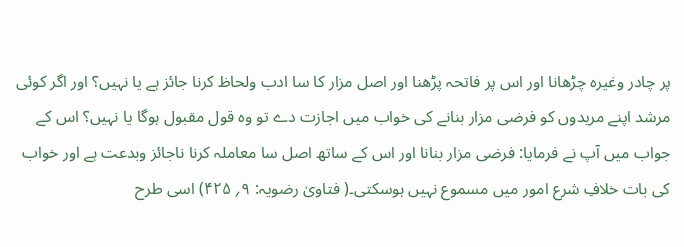پر چادر وغیرہ چڑھانا اور اس پر فاتحہ پڑھنا اور اصل مزار کا سا ادب ولحاظ کرنا جائز ہے یا نہیں؟ اور اگر کوئی مرشد اپنے مریدوں کو فرضی مزار بنانے کی خواب میں اجازت دے تو وہ قول مقبول ہوگا یا نہیں؟ اس کے جواب میں آپ نے فرمایا: فرضی مزار بنانا اور اس کے ساتھ اصل سا معاملہ کرنا ناجائز وبدعت ہے اور خواب کی بات خلافِ شرع امور میں مسموع نہیں ہوسکتی۔( فتاویٰ رضویہ: ۹؍ ۴۲۵) اسی طرح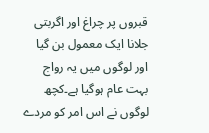قبروں پر چراغ اور اگربتی جلانا ایک معمول بن گیا اور لوگوں میں یہ رواج بہت عام ہوگیا ہے۔کچھ لوگوں نے اس امر کو مردے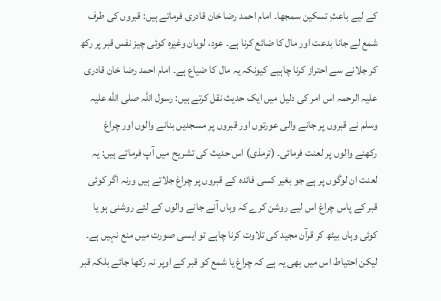کے لیے باعثِ تسکین سمجھا۔ امام احمد رضا خان قادری فرماتے ہیں: قبروں کی طرف شمع لے جانا بدعت اور مال کا ضائع کرنا ہے۔ عود، لوبان وغیرہ کوئی چیز نفس قبر پر رکھ کر جلانے سے احتراز کرنا چاہیے کیونکہ یہ مال کا ضیاع ہے۔ امام احمد رضا خان قادری علیہ الرحمہ اس امر کی دلیل میں ایک حدیث نقل کرتے ہیں: رسول اللہ صلی الله علیہ وسلم نے قبروں پر جانے والی عورتوں اور قبروں پر مسجدیں بنانے والوں اور چراغ رکھنے والوں پر لعنت فرمائی۔ (ترمذی) اس حدیث کی تشریح میں آپ فرماتے ہیں: یہ لعنت ان لوگوں پر ہے جو بغیر کسی فائدہ کے قبروں پر چراغ جلاتے ہیں ورنہ اگر کوئی قبر کے پاس چراغ اس لیے روشن کرے کہ وہاں آنے جانے والوں کے لئے روشنی ہو یا کوئی وہاں بیٹھ کر قرآن مجید کی تلاوت کرنا چاہے تو ایسی صورت میں منع نہیں ہے۔ لیکن احتیاط اس میں بھی یہ ہے کہ چراغ یا شمع کو قبر کے اوپر نہ رکھا جائے بلکہ قبر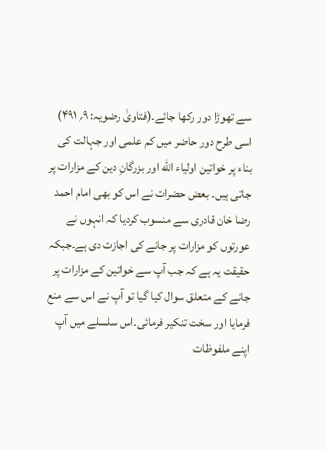سے تھوڑا دور رکھا جائے۔(فتاویٰ رضویہ: ۹؍ ۴۹۱) اسی طرح دور حاضر میں کم علمی اور جہالت کی بناء پر خواتین اولیاء الله اور بزرگانِ دین کے مزارات پر جاتی ہیں۔ بعض حضرات نے اس کو بھی امام احمد رضا خان قادری سے منسوب کردیا کہ انہوں نے عورتوں کو مزارات پر جانے کی اجازت دی ہے۔جبکہ حقیقت یہ ہے کہ جب آپ سے خواتین کے مزارات پر جانے کے متعلق سوال کیا گیا تو آپ نے اس سے منع فرمایا اور سخت تنکیر فرمائی۔اس سلسلے میں آپ اپنے ملفوظات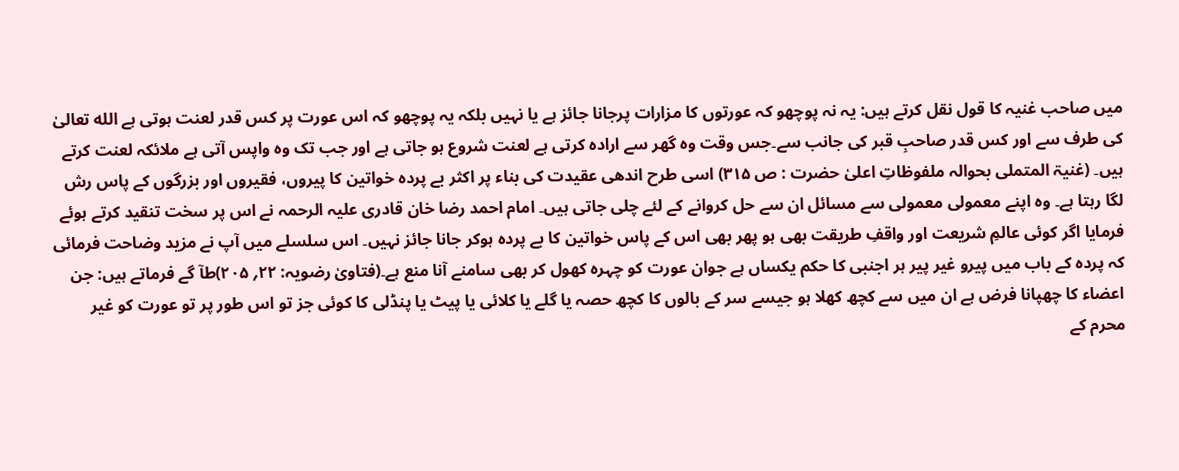میں صاحب غنیہ کا قول نقل کرتے ہیں: یہ نہ پوچھو کہ عورتوں کا مزارات پرجانا جائز ہے یا نہیں بلکہ یہ پوچھو کہ اس عورت پر کس قدر لعنت ہوتی ہے الله تعالیٰ کی طرف سے اور کس قدر صاحبِ قبر کی جانب سے۔جس وقت وہ گھر سے ارادہ کرتی ہے لعنت شروع ہو جاتی ہے اور جب تک وہ واپس آتی ہے ملائکہ لعنت کرتے ہیں۔ (غنیۃ المتملی بحوالہ ملفوظاتِ اعلیٰ حضرت : ص ۳۱۵) اسی طرح اندھی عقیدت کی بناء پر اکثر بے پردہ خواتین کا پیروں، فقیروں اور بزرگوں کے پاس رش لگا رہتا ہے۔ وہ اپنے معمولی معمولی سے مسائل ان سے حل کروانے کے لئے چلی جاتی ہیں۔ امام احمد رضا خان قادری علیہ الرحمہ نے اس پر سخت تنقید کرتے ہوئے فرمایا اگر کوئی عالمِ شریعت اور واقفِ طریقت بھی ہو پھر بھی اس کے پاس خواتین کا بے پردہ ہوکر جانا جائز نہیں۔ اس سلسلے میں آپ نے مزید وضاحت فرمائی کہ پردہ کے باب میں پیرو غیر پیر ہر اجنبی کا حکم یکساں ہے جوان عورت کو چہرہ کھول کر بھی سامنے آنا منع ہے۔(فتاویٰ رضویہ: ۲۲؍ ۲۰۵)طآ گے فرماتے ہیں: جن اعضاء کا چھپانا فرض ہے ان میں سے کچھ کھلا ہو جیسے سر کے بالوں کا کچھ حصہ یا گلے یا کلائی یا پیٹ یا پنڈلی کا کوئی جز تو اس طور پر تو عورت کو غیر محرم کے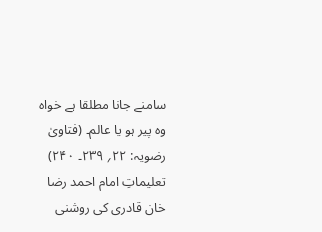سامنے جانا مطلقا ہے خواہ وہ پیر ہو یا عالم۔ (فتاویٰ رضویہ: ۲۲؍ ۲۳۹۔ ۲۴۰)
تعلیماتِ امام احمد رضا خان قادری کی روشنی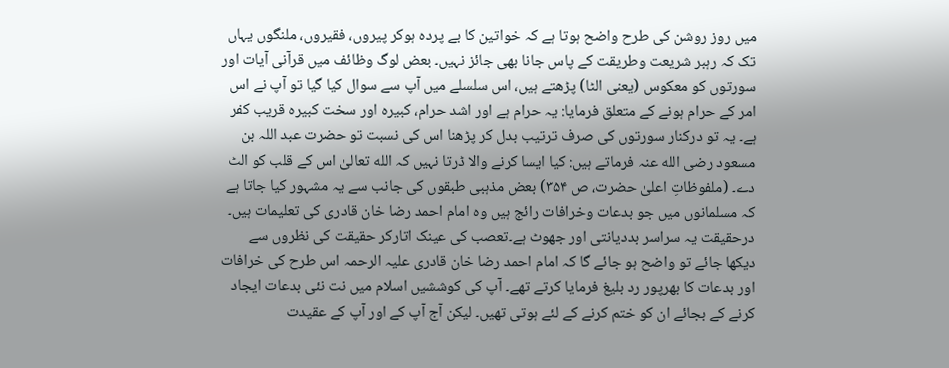میں روز روشن کی طرح واضح ہوتا ہے کہ خواتین کا بے پردہ ہوکر پیروں، فقیروں، ملنگوں یہاں تک کہ رہبر شریعت وطریقت کے پاس جانا بھی جائز نہیں۔ بعض لوگ وظائف میں قرآنی آیات اور سورتوں کو معکوس (یعنی الٹا) پڑھتے ہیں، اس سلسلے میں آپ سے سوال کیا گیا تو آپ نے اس امر کے حرام ہونے کے متعلق فرمایا: یہ حرام ہے اور اشد حرام، کبیرہ اور سخت کبیرہ قریب کفر ہے۔ یہ تو درکنار سورتوں کی صرف ترتیب بدل کر پڑھنا اس کی نسبت تو حضرت عبد اللہ بن مسعود رضی الله عنہ فرماتے ہیں: کیا ایسا کرنے والا ڈرتا نہیں کہ الله تعالیٰ اس کے قلب کو الٹ دے۔ (ملفوظاتِ اعلیٰ حضرت، ص ۳۵۴) بعض مذہبی طبقوں کی جانب سے یہ مشہور کیا جاتا ہے کہ مسلمانوں میں جو بدعات وخرافات رائج ہیں وہ امام احمد رضا خان قادری کی تعلیمات ہیں۔ درحقیقت یہ سراسر بددیانتی اور جھوٹ ہے۔تعصب کی عینک اتارکر حقیقت کی نظروں سے دیکھا جائے تو واضح ہو جائے گا کہ امام احمد رضا خان قادری علیہ الرحمہ اس طرح کی خرافات اور بدعات کا بھرپور رد بلیغ فرمایا کرتے تھے۔ آپ کی کوششیں اسلام میں نت نئی بدعات ایجاد کرنے کے بجائے ان کو ختم کرنے کے لئے ہوتی تھیں۔ لیکن آج آپ کے اور آپ کے عقیدت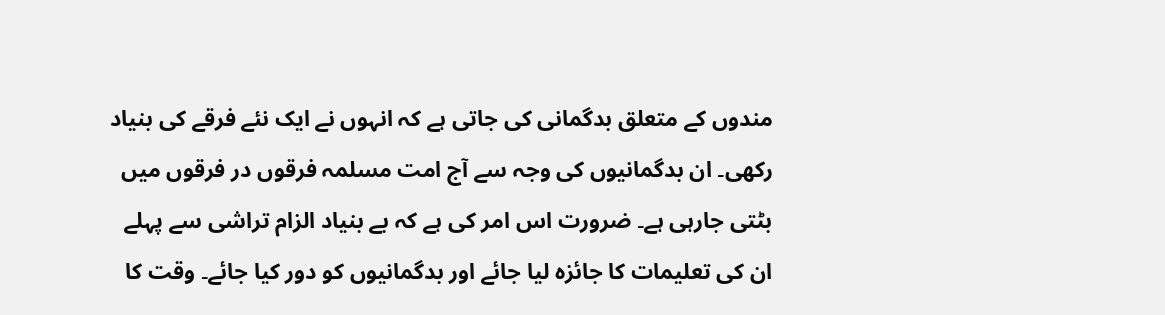مندوں کے متعلق بدگمانی کی جاتی ہے کہ انہوں نے ایک نئے فرقے کی بنیاد رکھی۔ ان بدگمانیوں کی وجہ سے آج امت مسلمہ فرقوں در فرقوں میں بٹتی جارہی ہے۔ ضرورت اس امر کی ہے کہ بے بنیاد الزام تراشی سے پہلے ان کی تعلیمات کا جائزہ لیا جائے اور بدگمانیوں کو دور کیا جائے۔ وقت کا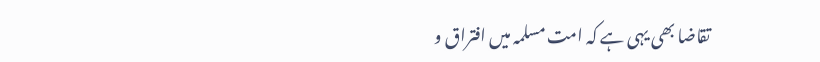تقاضا بھی یہی ہے کہ امت مسلمہ میں افتراق و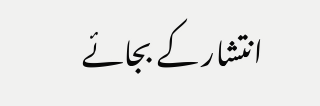انتشار کے بجائے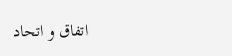اتفاق و اتحاد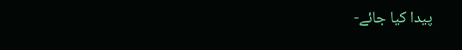پیدا کیا جائے-